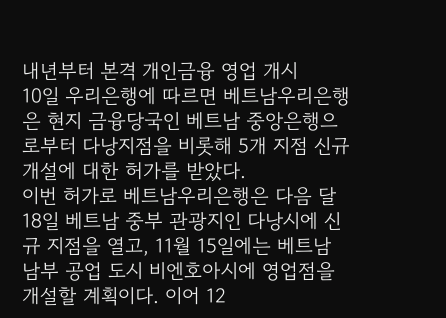내년부터 본격 개인금융 영업 개시
10일 우리은행에 따르면 베트남우리은행은 현지 금융당국인 베트남 중앙은행으로부터 다낭지점을 비롯해 5개 지점 신규 개설에 대한 허가를 받았다.
이번 허가로 베트남우리은행은 다음 달 18일 베트남 중부 관광지인 다낭시에 신규 지점을 열고, 11월 15일에는 베트남 남부 공업 도시 비엔호아시에 영업점을 개설할 계획이다. 이어 12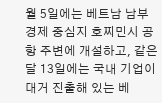월 5일에는 베트남 남부 경제 중심지 호찌민시 공항 주변에 개설하고, 같은 달 13일에는 국내 기업이 대거 진출해 있는 베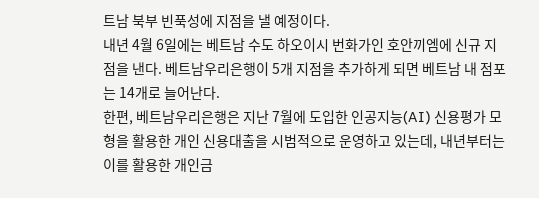트남 북부 빈푹성에 지점을 낼 예정이다.
내년 4월 6일에는 베트남 수도 하오이시 번화가인 호안끼엠에 신규 지점을 낸다. 베트남우리은행이 5개 지점을 추가하게 되면 베트남 내 점포는 14개로 늘어난다.
한편, 베트남우리은행은 지난 7월에 도입한 인공지능(AI) 신용평가 모형을 활용한 개인 신용대출을 시범적으로 운영하고 있는데, 내년부터는 이를 활용한 개인금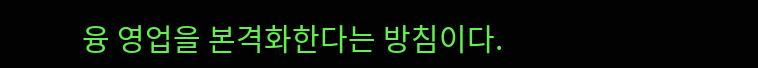융 영업을 본격화한다는 방침이다.